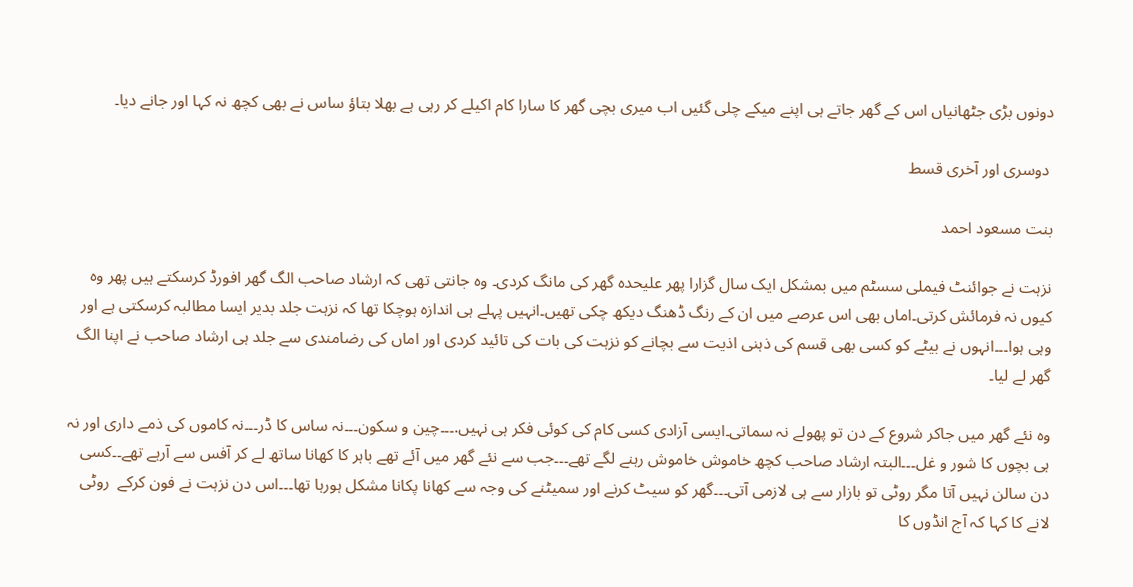دونوں بڑی جٹھانیاں اس کے گھر جاتے ہی اپنے میکے چلی گئیں اب میری بچی گھر کا سارا کام اکیلے کر رہی ہے بھلا بتاؤ ساس نے بھی کچھ نہ کہا اور جانے دیا۔

 دوسری اور آخری قسط

بنت مسعود احمد

نزہت نے جوائنٹ فیملی سسٹم میں بمشکل ایک سال گزارا پھر علیحدہ گھر کی مانگ کردی۔ وہ جانتی تھی کہ ارشاد صاحب الگ گھر افورڈ کرسکتے ہیں پھر وہ کیوں نہ فرمائش کرتی۔اماں بھی اس عرصے میں ان کے رنگ ڈھنگ دیکھ چکی تھیں۔انہیں پہلے ہی اندازہ ہوچکا تھا کہ نزہت جلد بدیر ایسا مطالبہ کرسکتی ہے اور وہی ہوا۔۔۔انہوں نے بیٹے کو کسی بھی قسم کی ذہنی اذیت سے بچانے کو نزہت کی بات کی تائید کردی اور اماں کی رضامندی سے جلد ہی ارشاد صاحب نے اپنا الگ گھر لے لیا۔

وہ نئے گھر میں جاکر شروع کے دن تو پھولے نہ سماتی۔ایسی آزادی کسی کام کی کوئی فکر ہی نہیں.۔۔۔چین و سکون۔۔۔نہ ساس کا ڈر۔۔۔نہ کاموں کی ذمے داری اور نہ ہی بچوں کا شور و غل۔۔۔البتہ ارشاد صاحب کچھ خاموش خاموش رہنے لگے تھے۔۔۔جب سے نئے گھر میں آئے تھے باہر کا کھانا ساتھ لے کر آفس سے آرہے تھے۔۔کسی دن سالن نہیں آتا مگر روٹی تو بازار سے ہی لازمی آتی۔۔۔گھر کو سیٹ کرنے اور سمیٹنے کی وجہ سے کھانا پکانا مشکل ہورہا تھا۔۔۔اس دن نزہت نے فون کرکے  روٹی لانے کا کہا کہ آج انڈوں کا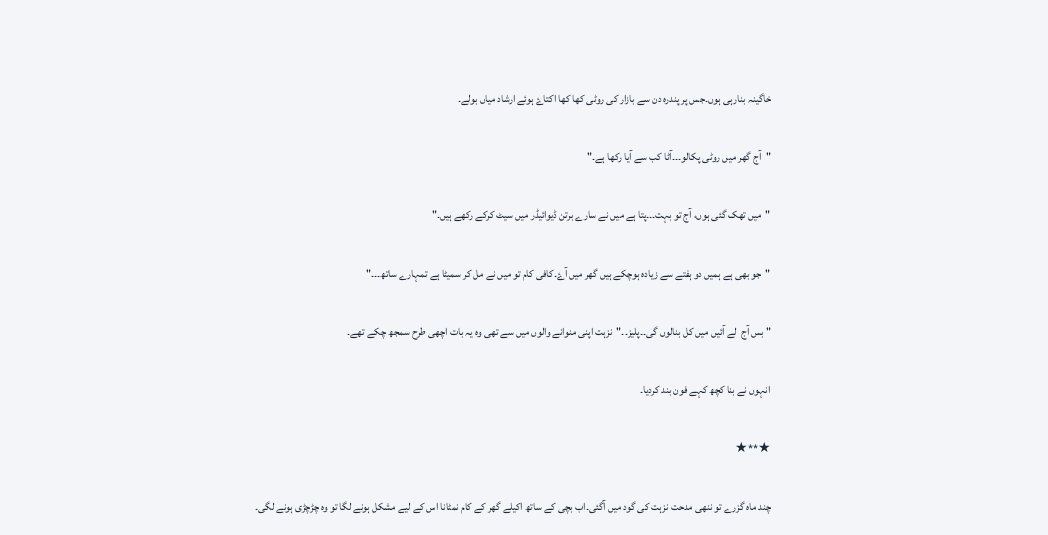خاگینہ بنارہی ہوں۔جس پر پندرہ دن سے بازار کی روٹی کھا کھا اکتاۓ ہوئے ارشاد میاں بولے۔

"آج گھر میں روٹی پکالو۔۔۔آٹا کب سے آیا رکھا ہے۔"

"میں تھک گئی ہوں، آج تو بہت۔۔۔پتا ہے میں نے سارے برتن ڈیوائیڈر میں سیٹ کرکے رکھے ہیں۔"

"جو بھی ہے ہمیں دو ہفتے سے زیادہ ہوچکے ہیں گھر میں آۓ۔کافی کام تو میں نے مل کر سمیٹا ہے تمہارے ساتھ۔۔۔"

" بس آج  لے آئیں میں کل بنالوں گی۔۔پلیز۔۔"نزہت اپنی منوانے والوں میں سے تھی وہ یہ بات اچھی طرح سمجھ چکے تھے۔

انہوں نے بنا کچھ کہے فون بند کردیا۔

★**★

چند ماہ گزرے تو ننھی مدحت نزہت کی گود میں آگئی۔اب بچی کے ساتھ اکیلے گھر کے کام نمٹانا اس کے لیے مشکل ہونے لگا تو وہ چڑچڑی ہونے لگی۔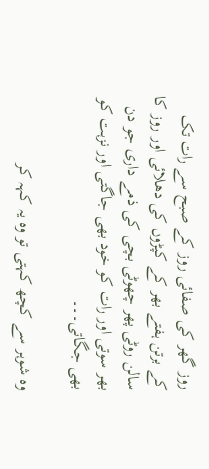روز گھر کی صفائی روز کے صبح سے رات تک کے برتن ہفتے بھر کے کپڑوں کی دھلائی اور روز کا سالن روٹی پھر چھوٹی بچی کی ذمے داری جو دن بھر سوتی اور رات کو خود بھی جاگتی اور نزہت کو بھی جگاتی۔۔۔

وہ شوہر سے کچھ کہتی تو وہ یہ کہہ کر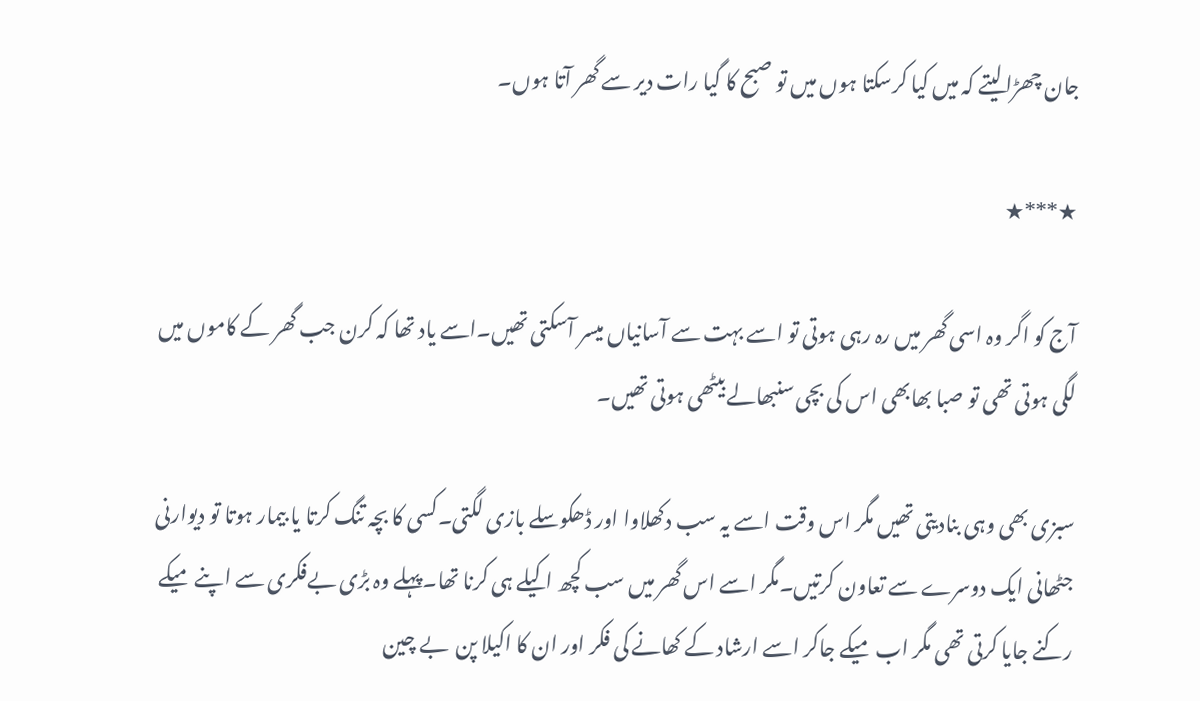جان چھڑالیتے کہ میں کیا کرسکتا ہوں میں تو صبح کا گیا رات دیر سے گھر آتا ہوں۔

★***★

آج کو اگر وہ اسی گھر میں رہ رہی ہوتی تو اسے بہت سے آسانیاں میسر آسکتی تھیں۔اسے یاد تھا کہ کرن جب گھر کے کاموں میں لگی ہوتی تھی تو صبا بھابھی اس کی بچی سنبھالے بیٹھی ہوتی تھیں۔

سبزی بھی وہی بنادیتی تھیں مگر اس وقت اسے یہ سب دکھلاوا اور ڈھکوسلے بازی لگتی۔کسی کا بچہ تنگ کرتا یا بیمار ہوتا تو دیوارنی جٹھانی ایک دوسرے سے تعاون کرتیں۔مگر اسے اس گھر میں سب کچھ اکیلے ہی کرنا تھا۔پہلے وہ بڑی بےفکری سے اپنے میکے رکنے جایا کرتی تھی مگر اب میکے جاکر اسے ارشاد کے کھانے کی فکر اور ان کا اکیلا پن  بے چین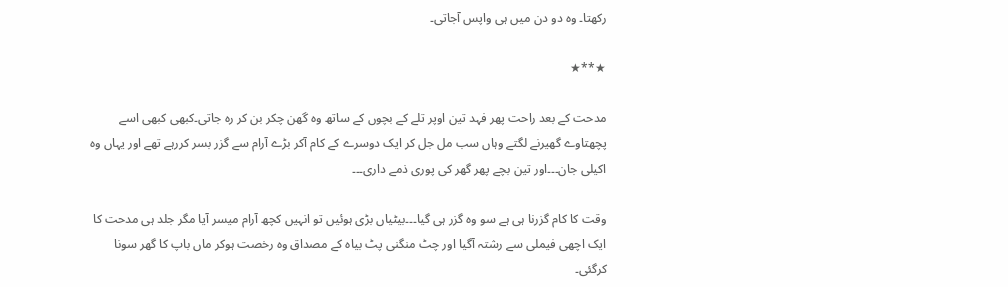رکھتا۔ وہ دو دن میں ہی واپس آجاتی۔

★**★

مدحت کے بعد راحت پھر فہد تین اوپر تلے کے بچوں کے ساتھ وہ گھن چکر بن کر رہ جاتی۔کبھی کبھی اسے پچھتاوے گھیرنے لگتے وہاں سب مل جل کر ایک دوسرے کے کام آکر بڑے آرام سے گزر بسر کررہے تھے اور یہاں وہ اکیلی جان۔۔۔اور تین بچے پھر گھر کی پوری ذمے داری۔۔۔

وقت کا کام گزرنا ہی ہے سو وہ گزر ہی گیا۔۔۔بیٹیاں بڑی ہوئیں تو انہیں کچھ آرام میسر آیا مگر جلد ہی مدحت کا ایک اچھی فیملی سے رشتہ آگیا اور چٹ منگنی پٹ بیاہ کے مصداق وہ رخصت ہوکر ماں باپ کا گھر سونا کرگئی۔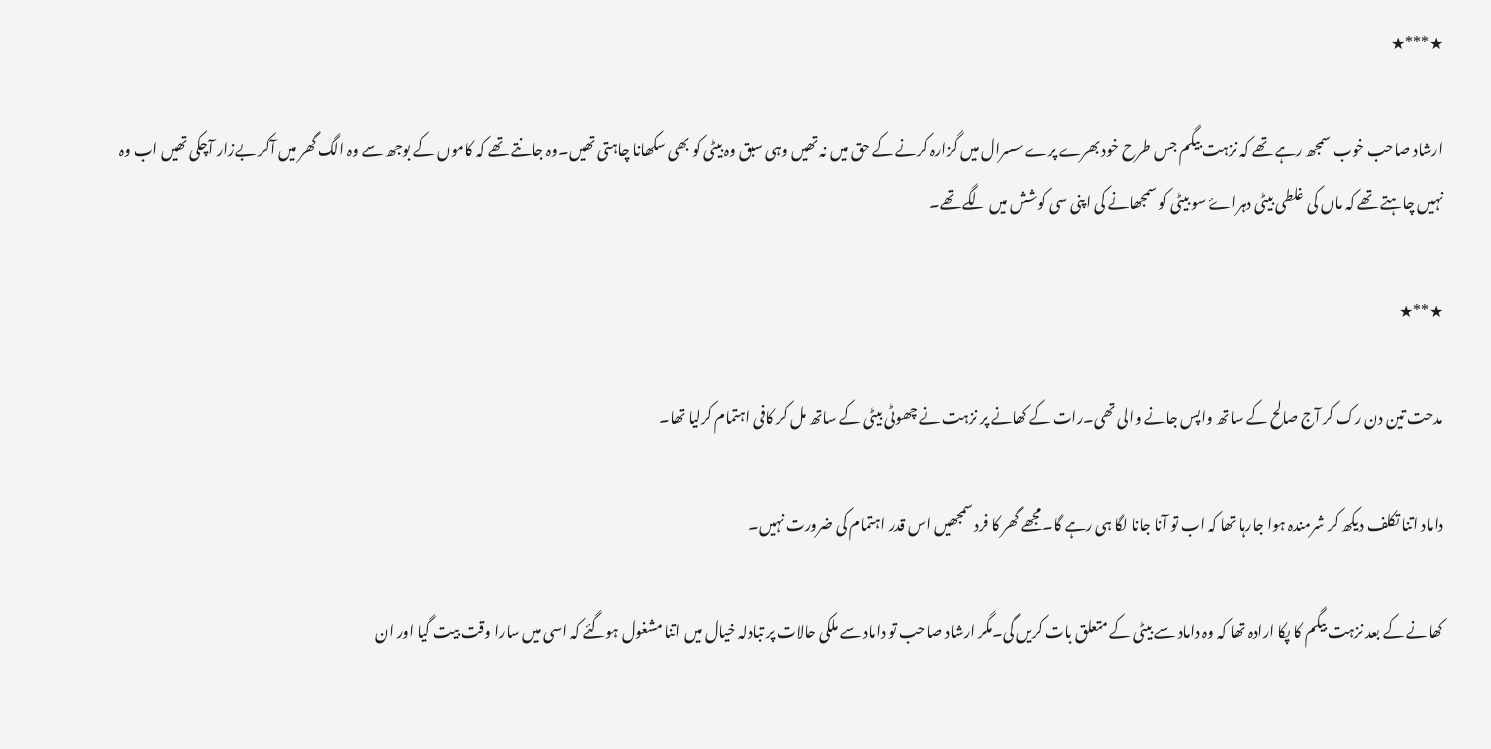★***★

ارشاد صاحب خوب سمجھ رہے تھے کہ نزہت بیگم جس طرح خود بھرے پرے سسرال میں گزارہ کرنے کے حق میں نہ تھیں وہی سبق وہ بیٹی کو بھی سکھانا چاہتی تھیں۔وہ جانتے تھے کہ کاموں کے بوجھ سے وہ الگ گھر میں آکر بےزار آچکی تھیں اب وہ نہیں چاہتے تھے کہ ماں کی غلطی بیٹی دہراۓ سو بیٹی کو سمجھانے کی اپنی سی کوشش میں لگے تھے۔

★**★

مدحت تین دن رک کر آج صالح کے ساتھ واپس جانے والی تھی۔رات کے کھانے پر نزہت نے چھوٹی بیٹی کے ساتھ مل کر کافی اہتمام کرلیا تھا۔

داماد اتنا تکلف دیکھ کر شرمندہ ہوا جارہا تھا کہ اب تو آنا جانا لگا ہی رہے گا۔مجھے گھر کا فرد سمجھیں اس قدر اہتمام کی ضرورت نہیں۔

کھانے کے بعد نزہت بیگم کا پکا ارادہ تھا کہ وہ داماد سے بیٹی کے متعلق بات کریں گی۔مگر ارشاد صاحب تو داماد سے ملکی حالات پر تبادلہ خیال میں اتنا مشغول ہوگئے کہ اسی میں سارا وقت بیت گیا اور ان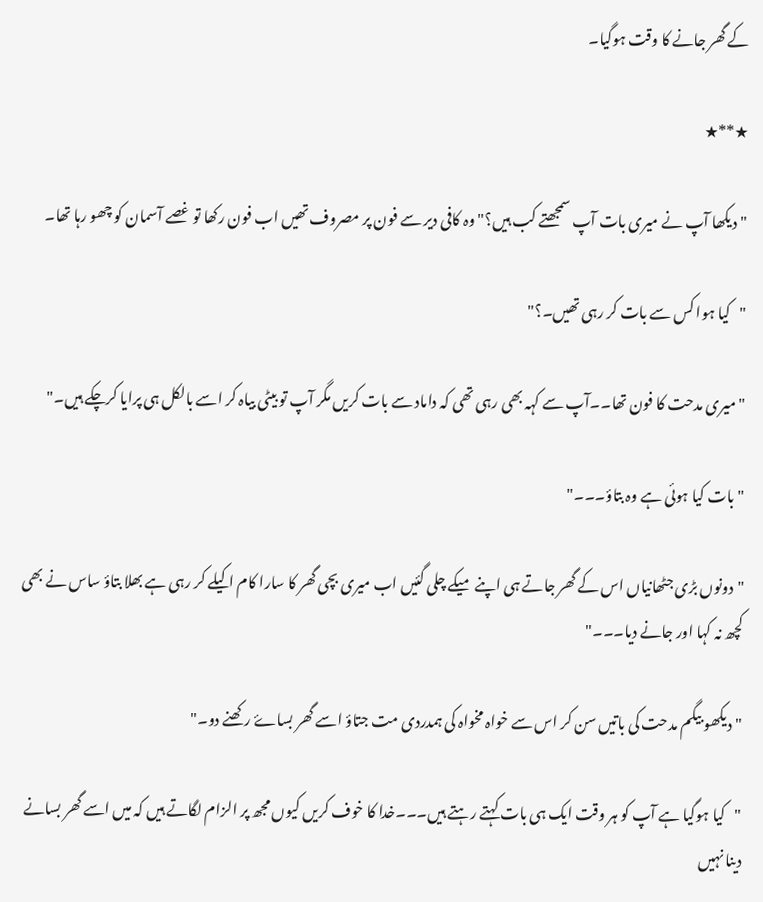کے گھر جانے کا وقت ہوگیا۔

★**★

"دیکھا آپ نے میری بات آپ سمجھتے کب ہیں؟"وہ کافی دیر سے فون پر مصروف تھیں اب فون رکھا تو غصے آسمان کو چھو رہا تھا۔

"کیا ہوا کس سے بات کر رہی تھیں۔؟"

"میری مدحت کا فون تھا۔۔آپ سے کہہ بھی رہی تھی کہ داماد سے بات کریں مگر آپ تو بیٹی بیاہ کر اسے بالکل ہی پرایا کرچکے ہیں۔"

"بات کیا ہوئی ہے وہ بتاؤ۔۔۔"

"دونوں بڑی جٹھانیاں اس کے گھر جاتے ہی اپنے میکے چلی گئیں اب میری بچی گھر کا سارا کام اکیلے کر رہی ہے بھلا بتاؤ ساس نے بھی کچھ نہ کہا اور جانے دیا۔۔۔"

"دیکھو بیگم مدحت کی باتیں سن کر اس سے خواہ مخواہ کی ہمدردی مت جتاؤ اسے گھر بساۓ رکھنے دو۔"

"کیا ہوگیا ہے آپ کو ہر وقت ایک ہی بات کہتے رہتے ہیں۔۔۔خدا کا خوف کریں کیوں مجھ پر الزام لگاتے ہیں کہ میں اسے گھر بسانے دینا نہیں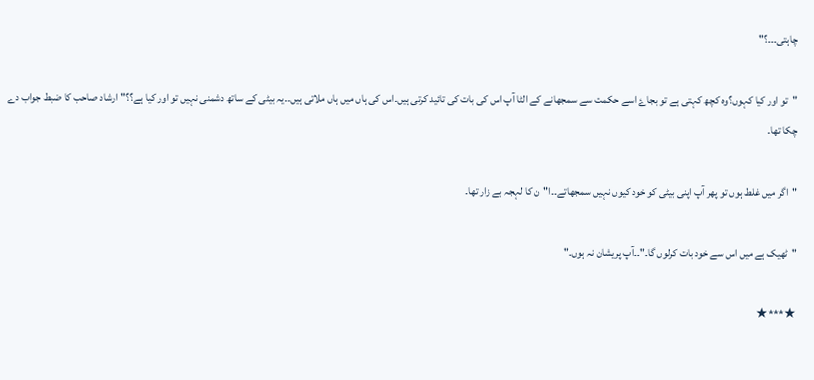چاہتی۔۔۔؟"

"تو اور کیا کہوں؟وہ کچھ کہتی ہے تو بجاۓ اسے حکمت سے سمجھانے کے الٹا آپ اس کی بات کی تائید کرتی ہیں۔اس کی ہاں میں ہاں ملاتی ہیں۔۔یہ بیٹی کے ساتھ دشمنی نہیں تو اور کیا ہے؟؟"ارشاد صاحب کا ضبط جواب دے چکا تھا۔

"اگر میں غلط ہوں تو پھر آپ اپنی بیٹی کو خود کیوں نہیں سمجھاتے۔۔ا"ن کا لہجہ بے زار تھا۔

"ٹھیک ہے میں اس سے خود بات کرلوں گا۔"۔۔آپ پریشان نہ ہوں۔"

★***★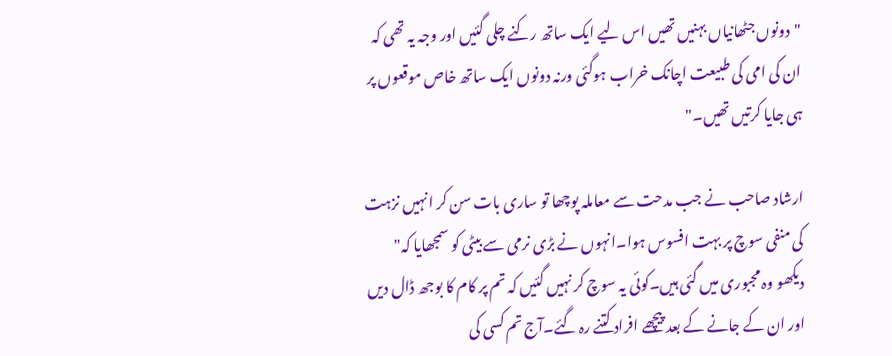"دونوں جٹھانیاں بہنیں تھیں اس لیے ایک ساتھ رکنے چلی گئیں اور وجہ یہ تھی کہ ان کی امی کی طبیعت اچانک خراب ہوگئی ورنہ دونوں ایک ساتھ خاص موقعوں پر ہی جایا کرتیں تھیں۔"

ارشاد صاحب نے جب مدحت سے معاملہ پوچھا تو ساری بات سن کر انہیں نزہت کی منفی سوچ پر بہت افسوس ہوا۔انہوں نے بڑی نرمی سے بیٹی کو سمجھایا کہ" دیکھو وہ مجبوری میں گئی ہیں۔کوئی یہ سوچ کر نہیں گئیں کہ تم پر کام کا بوجھ ڈال دیں اور ان کے جانے کے بعد پیچھے افراد کتنے رہ گئے۔آج تم کسی کی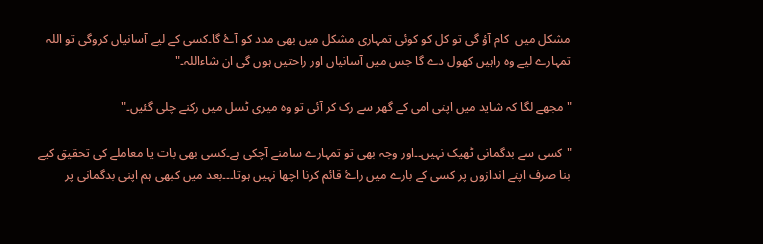مشکل میں  کام آؤ گی تو کل کو کوئی تمہاری مشکل میں بھی مدد کو آۓ گا۔کسی کے لیے آسانیاں کروگی تو اللہ تمہارے لیے وہ راہیں کھول دے گا جس میں آسانیاں اور راحتیں ہوں گی ان شاءاللہ۔"

"مجھے لگا کہ شاید میں اپنی امی کے گھر سے رک کر آئی تو وہ میری ٹسل میں رکنے چلی گئیں۔"

"کسی سے بدگمانی ٹھیک نہیں۔۔اور وجہ بھی تو تمہارے سامنے آچکی ہے۔کسی بھی بات یا معاملے کی تحقیق کیے بنا صرف اپنے اندازوں پر کسی کے بارے میں راۓ قائم کرنا اچھا نہیں ہوتا۔۔۔بعد میں کبھی ہم اپنی بدگمانی پر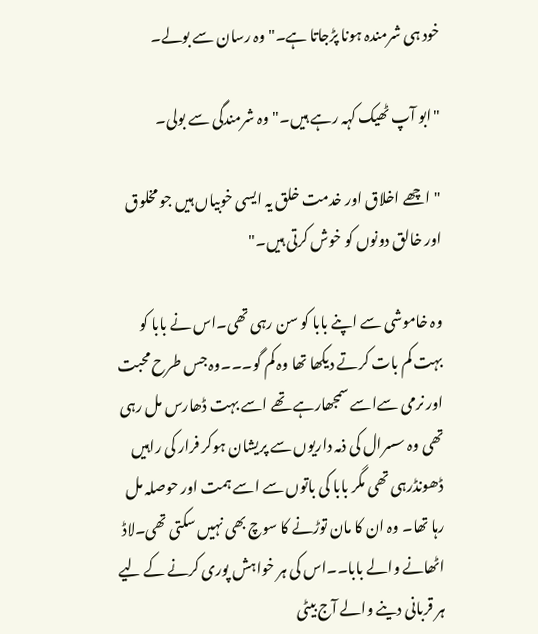خود ہی شرمندہ ہونا پڑجاتا ہے۔"وہ رسان سے بولے۔

"ابو آپ ٹھیک کہہ رہے ہیں۔"وہ شرمندگی سے بولی۔

"اچھے اخلاق اور خدمت خلق یہ ایسی خوبیاں ہیں جو مخلوق اور خالق دونوں کو خوش کرتی ہیں۔"

وہ خاموشی سے اپنے بابا کو سن رہی تھی۔اس نے بابا کو بہت کم بات کرتے دیکھا تھا وہ کم گو۔۔۔وہ جس طرح محبت اور نرمی سےاسے سمجھارہے تھے اسے بہت ڈھارس مل رہی تھی وہ سسرال کی ذمہ داریوں سے پریشان ہوکر فرار کی راہیں ڈھونڈرہی تھی مگر بابا کی باتوں سے اسے ہمت اور حوصلہ مل رہا تھا۔ وہ ان کا مان توڑنے کا سوچ بھی نہیں سکتی تھی۔لاڈ اٹھانے والے بابا۔۔اس کی ہر خواہش پوری کرنے کے لیے ہر قربانی دینے والے آج بیٹی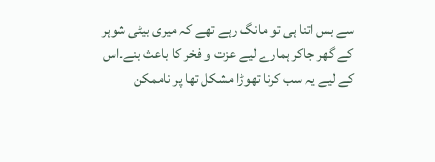سے بس اتنا ہی تو مانگ رہے تھے کہ میری بیٹی شوہر کے گھر جاکر ہمارے لیے عزت و فخر کا باعث بنے۔اس کے لیے یہ سب کرنا تھوڑا مشکل تھا پر ناممکن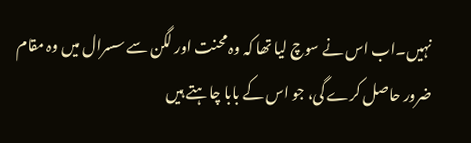نہیں۔اب اس نے سوچ لیا تھا کہ وہ محنت اور لگن سے سسرال میں وہ مقام ضرور حاصل کرے گی، جو اس کے بابا چاہتے ہیں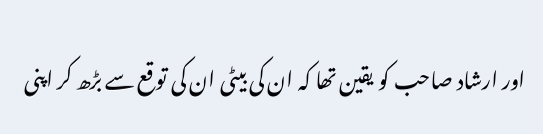اور ارشاد صاحب کو یقین تھا کہ ان کی بیٹی ان کی توقع سے بڑھ کر اپنی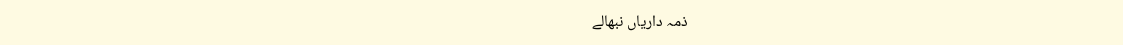ذمہ داریاں نبھالے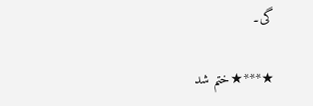گی۔

★***★ختم شد